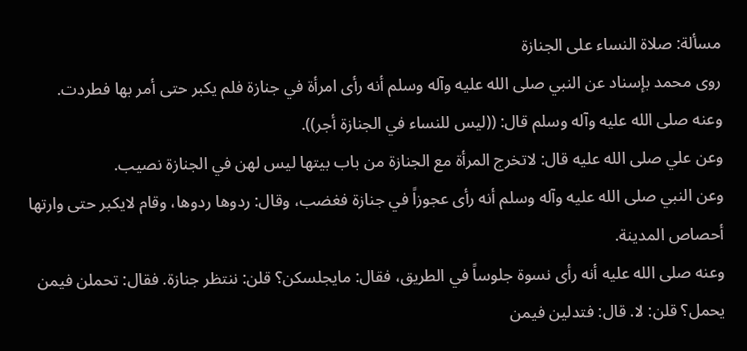مسألة: صلاة النساء على الجنازة
روى محمد بإسناد عن النبي صلى الله عليه وآله وسلم أنه رأى امرأة في جنازة فلم يكبر حتى أمر بها فطردت.
وعنه صلى الله عليه وآله وسلم قال: ((ليس للنساء في الجنازة أجر)).
وعن علي صلى الله عليه قال: لاتخرج المرأة مع الجنازة من باب بيتها ليس لهن في الجنازة نصيب.
وعن النبي صلى الله عليه وآله وسلم أنه رأى عجوزاً في جنازة فغضب، وقال: ردوها ردوها، وقام لايكبر حتى وارتها أحصاص المدينة.
وعنه صلى الله عليه أنه رأى نسوة جلوساً في الطريق، فقال: مايجلسكن؟ قلن: ننتظر جنازة. فقال: تحملن فيمن يحمل؟ قلن: لا. قال: فتدلين فيمن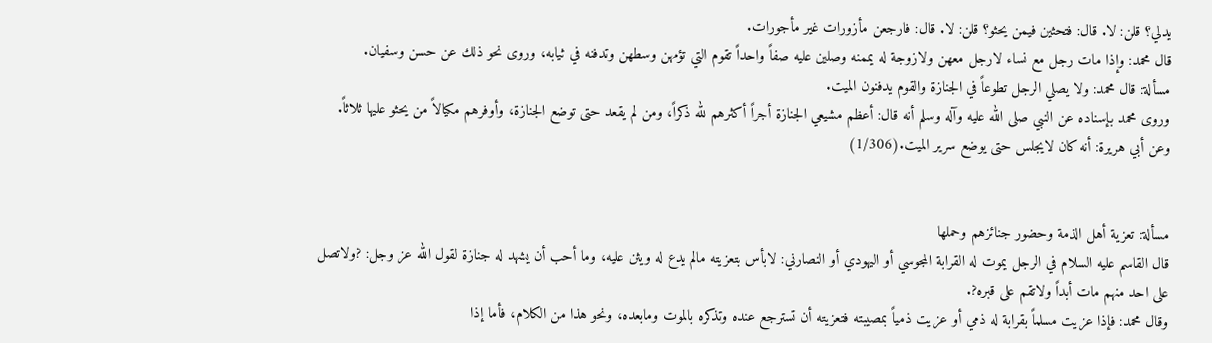يدلي؟ قلن: لا. قال: فتحثين فيمن يحثو؟ قلن: لا. قال: فارجعن مأزورات غير مأجورات.
قال محمد: وإذا مات رجل مع نساء لارجل معهن ولازوجة له يممنه وصلين عليه صفاً واحداً تقوم التي تؤمهن وسطهن وتدفنه في ثيابه، وروى نحو ذلك عن حسن وسفيان.
مسألة: قال محمد: ولا يصلي الرجل تطوعاً في الجنازة والقوم يدفنون الميت.
وروى محمد بإسناده عن النبي صلى الله عليه وآله وسلم أنه قال: أعظم مشيعي الجنازة أجراً أكثرهم لله ذكراً، ومن لم يقعد حتى توضع الجنازة، وأوفرهم مكيالاً من يحثو عليها ثلاثاً.
وعن أبي هريرة: أنه كان لايجلس حتى يوضع سرير الميت.(1/306)


مسألة: تعزية أهل الذمة وحضور جنائزهم وحملها
قال القاسم عليه السلام في الرجل يموت له القرابة المجوسي أو اليهودي أو النصارني: لابأس بتعزيته مالم يدع له ويثن عليه، وما أحب أن يشهد له جنازة لقول الله عز وجل: ?ولاتصل على احد منهم مات أبداً ولاتقم على قبره?.
وقال محمد: فإذا عزيت مسلماً بقرابة له ذمي أو عزيت ذمياً بمصيبته فتعزيته أن تسترجع عنده وتذكره بالموت ومابعده، ونحو هذا من الكلام، فأما إذا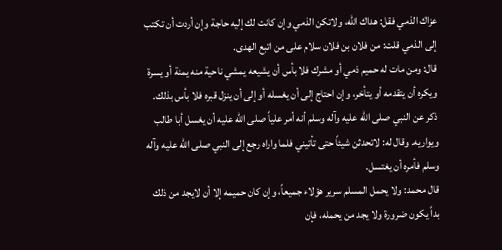عزاك الذمي فقل: هداك الله، ولاتكن الذمي وإن كانت لك إليه حاجة وإن أردت أن تكتب إلى الذمي قلت: من فلان بن فلان سلام على من اتبع الهدى.
قال: ومن مات له حميم ذمي أو مشرك فلا بأس أن يشيعه يمشي ناحية منه يمنة أو يسرة ويكره أن يتقدمه أو يتأخر، وإن احتاج إلى أن يغسله أو إلى أن ينزل قبره فلا بأس بذلك.
ذكر عن النبي صلى الله عليه وآله وسلم أنه أمر علياً صلى الله عليه أن يغسل أبا طالب ويواريه. وقال له: لاتحدثن شيئاً حتى تأتيني فلما واراه رجع إلى النبي صلى الله عليه وآله وسلم فأمره أن يغتسل.
قال محمد: ولا يحمل المسلم سرير هؤلاء جميعاً، وإن كان حميمه إلا أن لايجد من ذلك بداً يكون ضرورة ولا يجد من يحمله، فإن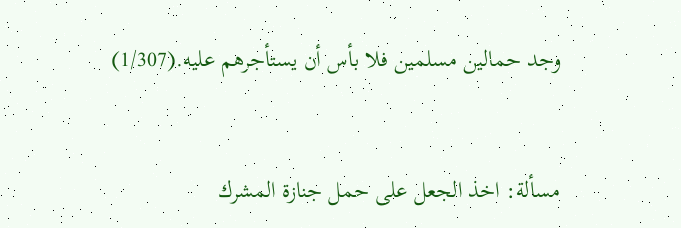وجد حمالين مسلمين فلا بأس أن يستأجرهم عليه.(1/307)


مسألة: اخذ الجعل على حمل جنازة المشرك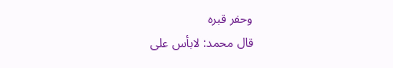وحفر قبره
قال محمد: لابأس على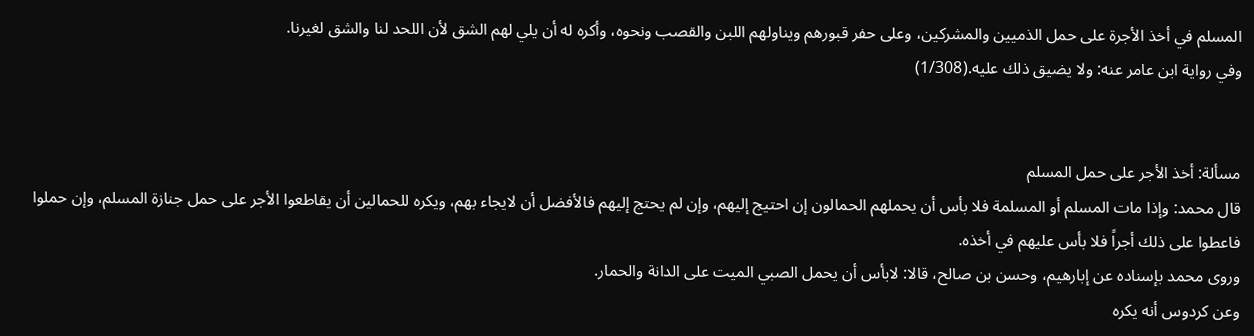المسلم في أخذ الأجرة على حمل الذميين والمشركين، وعلى حفر قبورهم ويناولهم اللبن والقصب ونحوه، وأكره له أن يلي لهم الشق لأن اللحد لنا والشق لغيرنا.
وفي رواية ابن عامر عنه: ولا يضيق ذلك عليه.(1/308)


مسألة: أخذ الأجر على حمل المسلم
قال محمد: وإذا مات المسلم أو المسلمة فلا بأس أن يحملهم الحمالون إن احتيج إليهم، وإن لم يحتج إليهم فالأفضل أن لايجاء بهم، ويكره للحمالين أن يقاطعوا الأجر على حمل جنازة المسلم، وإن حملوا فاعطوا على ذلك أجراً فلا بأس عليهم في أخذه.
وروى محمد بإسناده عن إبارهيم، وحسن بن صالح، قالا: لابأس أن يحمل الصبي الميت على الدانة والحمار.
وعن كردوس أنه يكره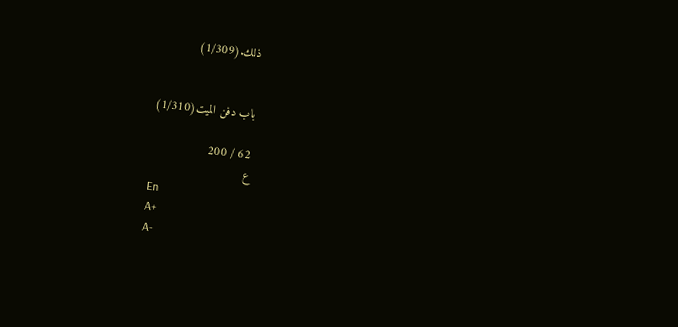ذلك.(1/309)


باب دفن الميت(1/310)

62 / 200
ع
En
A+
A-